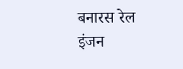बनारस रेल इंजन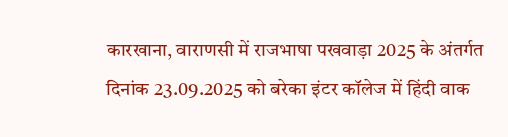कारखाना, वाराणसी में राजभाषा पखवाड़ा 2025 के अंतर्गत दिनांक 23.09.2025 को बरेका इंटर कॉलेज में हिंदी वाक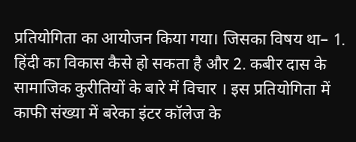प्रतियोगिता का आयोजन किया गया। जिसका विषय था– 1. हिंदी का विकास कैसे हो सकता है और 2. कबीर दास के सामाजिक कुरीतियों के बारे में विचार । इस प्रतियोगिता में काफी संख्या में बरेका इंटर कॉलेज के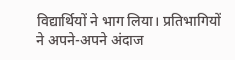विद्यार्थियों ने भाग लिया। प्रतिभागियों ने अपने-अपने अंदाज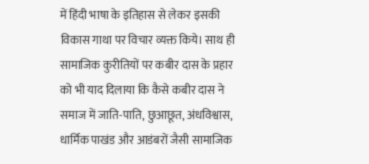में हिंदी भाषा के इतिहास से लेकर इसकी विकास गाथा पर विचार व्यक्त किये। साथ ही सामाजिक कुरीतियों पर कबीर दास के प्रहार को भी याद दिलाया कि कैसे कबीर दास ने समाज में जाति-पाति, छुआछूत, अंधविश्वास, धार्मिक पाखंड और आडंबरों जैसी सामाजिक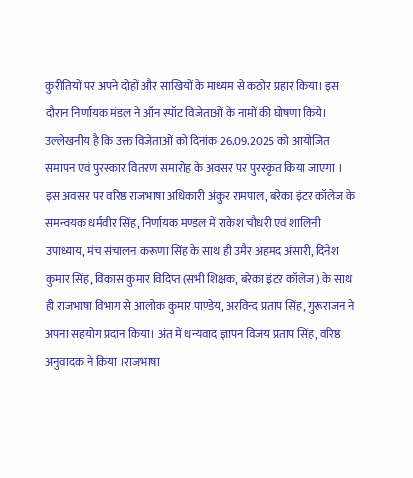कुरीतियों पर अपने दोहों और साखियों के माध्यम से कठोर प्रहार किया। इस दौरान निर्णायक मंडल ने ऑन स्पॉट विजेताओं के नामों की घोषणा किये। उल्लेखनीय है कि उक्त विजेताओं को दिनांक 26.09.2025 को आयोजित समापन एवं पुरस्कार वितरण समारोह के अवसर पर पुरस्कृत किया जाएगा ।
इस अवसर पर वरिष्ठ राजभाषा अधिकारी अंकुर रामपाल, बरेका इंटर कॉलेज के समन्वयक धर्मवीर सिंह, निर्णायक मण्डल में राकेश चौधरी एवं शालिनी उपाध्याय, मंच संचालन करूणा सिंह के साथ ही उमैर अहमद अंसारी, दिनेश कुमार सिंह, विकास कुमार विदिप्त (सभी शिक्षक, बरेका इंटर कॉलेज) के साथ ही राजभाषा विभाग से आलोक कुमार पाण्डेय, अरविन्द प्रताप सिंह, गुरूराजन ने अपना सहयोग प्रदान किया। अंत में धन्यवाद ज्ञापन विजय प्रताप सिंह, वरिष्ठ अनुवादक ने किया ।राजभाषा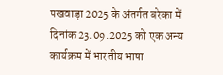पखवाड़ा 2025 के अंतर्गत बरेका में दिनांक 23.09.2025 को एक अन्य कार्यक्रम में भारतीय भाषा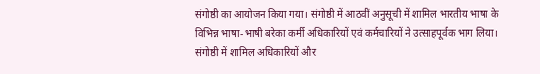संगोष्ठी का आयोजन किया गया। संगोष्ठी में आठवीं अनुसूची में शामिल भारतीय भाषा के विभिन्न भाषा-भाषी बरेका कर्मी अधिकारियों एवं कर्मचारियों ने उत्साहपूर्वक भाग लिया।
संगोष्ठी में शामिल अधिकारियों और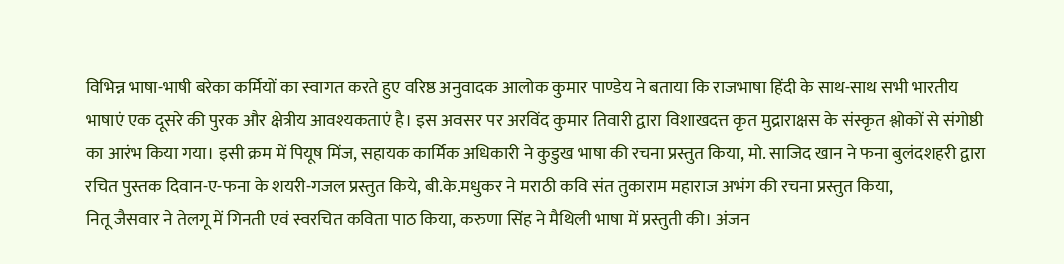विभिन्न भाषा-भाषी बरेका कर्मियों का स्वागत करते हुए वरिष्ठ अनुवादक आलोक कुमार पाण्डेय ने बताया कि राजभाषा हिंदी के साथ-साथ सभी भारतीय भाषाएं एक दूसरे की पुरक और क्षेत्रीय आवश्यकताएं है। इस अवसर पर अरविंद कुमार तिवारी द्वारा विशाखदत्त कृत मुद्राराक्षस के संस्कृत श्लोकों से संगोष्ठी का आरंभ किया गया। इसी क्रम में पियूष मिंज, सहायक कार्मिक अधिकारी ने कुडुख भाषा की रचना प्रस्तुत किया, मो. साजिद खान ने फना बुलंदशहरी द्वारा रचित पुस्तक दिवान-ए-फना के शयरी-गजल प्रस्तुत किये, बी.के.मधुकर ने मराठी कवि संत तुकाराम महाराज अभंग की रचना प्रस्तुत किया,
नितू जैसवार ने तेलगू में गिनती एवं स्वरचित कविता पाठ किया, करुणा सिंह ने मैथिली भाषा में प्रस्तुती की। अंजन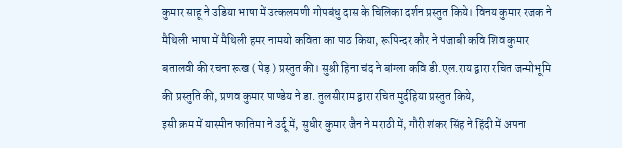कुमार साहू ने उडिया भाषा में उत्कलमणी गोपबंधु दास के चिलिका दर्शन प्रस्तुत किये। विनय कुमार रजक ने मैथिली भाषा में मैथिली हमर नामयो कविता का पाठ किया, रूपिन्दर कौर ने पंजाबी कवि शिव कुमार बतालवी की रचना रूख ( पेड़ ) प्रस्तुत की। सुश्री हिना चंद ने बांग्ला कवि डी.एल.राय द्वारा रचित जन्मोभूमि की प्रस्तुति की, प्रणव कुमार पाण्डेय ने डा. तुलसीराम द्वारा रचित मुर्दहिया प्रस्तुत किये,
इसी क्रम में यास्मीन फातिमा ने उर्दू में, सुधीर कुमार जैन ने मराठी में, गौरी शंकर सिंह ने हिंदी में अपना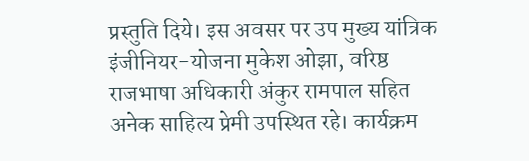प्रस्तुति दिये। इस अवसर पर उप मुख्य यांत्रिक इंजीनियर-योजना मुकेश ओझा, वरिष्ठ राजभाषा अधिकारी अंकुर रामपाल सहित अनेक साहित्य प्रेमी उपस्थित रहे। कार्यक्रम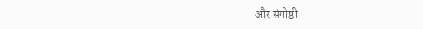और संगोष्ठी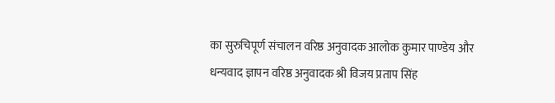का सुरुचिपूर्ण संचालन वरिष्ठ अनुवादक आलोक कुमार पाण्डेय और धन्यवाद ज्ञापन वरिष्ठ अनुवादक श्री विजय प्रताप सिंह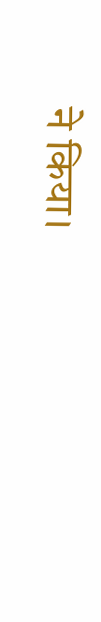ने किया।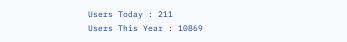Users Today : 211
Users This Year : 10869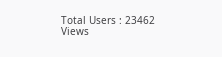Total Users : 23462
Views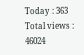Today : 363
Total views : 46024